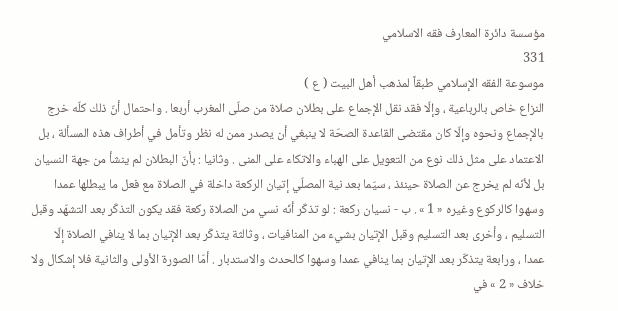مؤسسة دائرة المعارف فقه الاسلامي
331
موسوعة الفقه الإسلامي طبقاً لمذهب أهل البيت ( ع )
النزاع خاص بالرباعية ، وإلّا فقد نقل الإجماع على بطلان صلاة من صلّى المغرب أربعا . واحتمال أنّ ذلك كلّه خرج بالإجماع ونحوه وإلّا كان مقتضى القاعدة الصحّة لا ينبغي أن يصدر ممن له نظر وتأمل في أطراف هذه المسألة ، بل الاعتماد على مثل ذلك نوع من التعويل على الهباء والاتكاء على المنى . وثانيا : بأنّ البطلان لم ينشأ من جهة النسيان بل لأنّه لم يخرج عن الصلاة حينئذ ، سيّما بعد نية المصلّي إتيان الركعة داخلة في الصلاة مع فعل ما يبطلها عمدا وسهوا كالركوع وغيره « 1 » . ب - نسيان ركعة : لو تذكّر أنّه نسي من الصلاة ركعة فقد يكون التذكّر بعد التشهّد وقبل التسليم ، وأخرى بعد التسليم وقبل الإتيان بشيء من المنافيات ، وثالثة يتذكّر بعد الإتيان بما لا ينافي الصلاة إلّا عمدا ، ورابعة يتذكّر بعد الإتيان بما ينافي عمدا وسهوا كالحدث والاستدبار . أمّا الصورة الأولى والثانية فلا إشكال ولا خلاف « 2 » في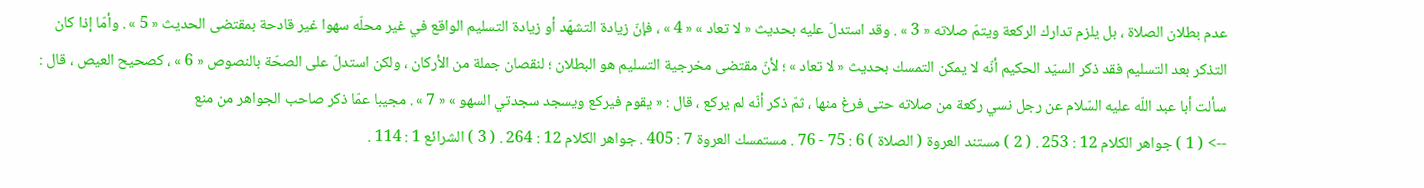عدم بطلان الصلاة ، بل يلزم تدارك الركعة ويتمّ صلاته « 3 » . وقد استدلّ عليه بحديث « لا تعاد » « 4 » ، فإنّ زيادة التشهّد أو زيادة التسليم الواقع في غير محلّه سهوا غير قادحة بمقتضى الحديث « 5 » . وأمّا إذا كان التذكر بعد التسليم فقد ذكر السيّد الحكيم أنّه لا يمكن التمسك بحديث « لا تعاد » ؛ لأنّ مقتضى مخرجية التسليم هو البطلان ؛ لنقصان جملة من الأركان ، ولكن استدلّ على الصحّة بالنصوص « 6 » ، كصحيح العيص ، قال : سألت أبا عبد اللّه عليه السّلام عن رجل نسي ركعة من صلاته حتى فرغ منها ، ثمّ ذكر أنّه لم يركع ، قال : « يقوم فيركع ويسجد سجدتي السهو » « 7 » . مجيبا عمّا ذكر صاحب الجواهر من منع
--> ( 1 ) جواهر الكلام 12 : 253 . ( 2 ) مستند العروة ( الصلاة ) 6 : 75 - 76 . مستمسك العروة 7 : 405 . جواهر الكلام 12 : 264 . ( 3 ) الشرائع 1 : 114 .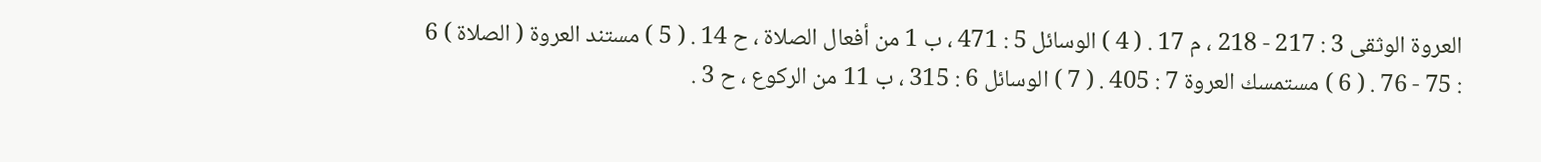العروة الوثقى 3 : 217 - 218 ، م 17 . ( 4 ) الوسائل 5 : 471 ، ب 1 من أفعال الصلاة ، ح 14 . ( 5 ) مستند العروة ( الصلاة ) 6 : 75 - 76 . ( 6 ) مستمسك العروة 7 : 405 . ( 7 ) الوسائل 6 : 315 ، ب 11 من الركوع ، ح 3 .